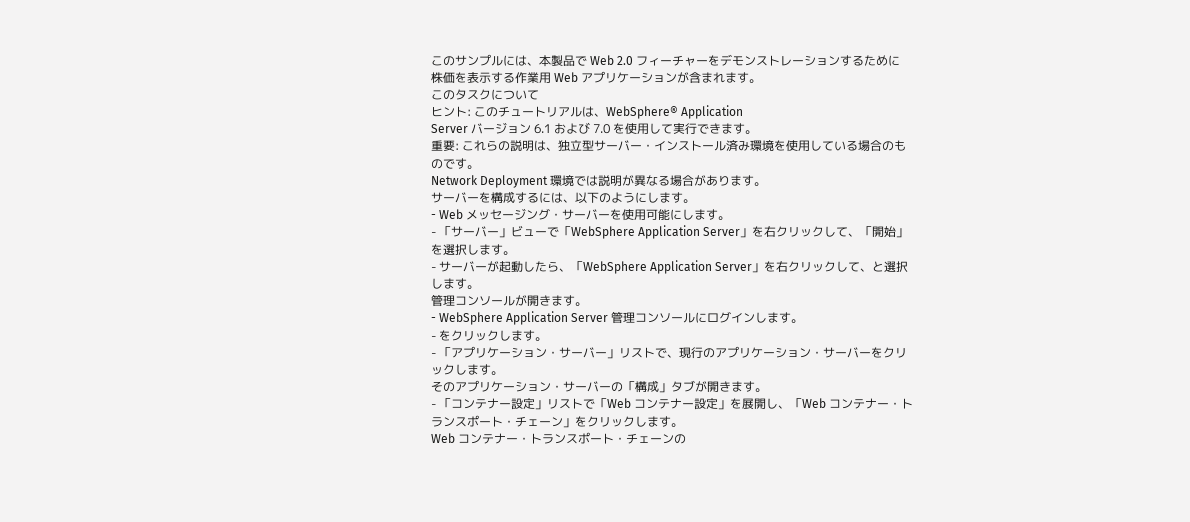このサンプルには、本製品で Web 2.0 フィーチャーをデモンストレーションするために
株価を表示する作業用 Web アプリケーションが含まれます。
このタスクについて
ヒント: このチュートリアルは、WebSphere® Application
Server バージョン 6.1 および 7.0 を使用して実行できます。
重要: これらの説明は、独立型サーバー・インストール済み環境を使用している場合のものです。
Network Deployment 環境では説明が異なる場合があります。
サーバーを構成するには、以下のようにします。
- Web メッセージング・サーバーを使用可能にします。
- 「サーバー」ビューで「WebSphere Application Server」を右クリックして、「開始」を選択します。
- サーバーが起動したら、「WebSphere Application Server」を右クリックして、と選択します。
管理コンソールが開きます。
- WebSphere Application Server 管理コンソールにログインします。
- をクリックします。
- 「アプリケーション・サーバー」リストで、現行のアプリケーション・サーバーをクリックします。
そのアプリケーション・サーバーの「構成」タブが開きます。
- 「コンテナー設定」リストで「Web コンテナー設定」を展開し、「Web コンテナー・トランスポート・チェーン」をクリックします。
Web コンテナー・トランスポート・チェーンの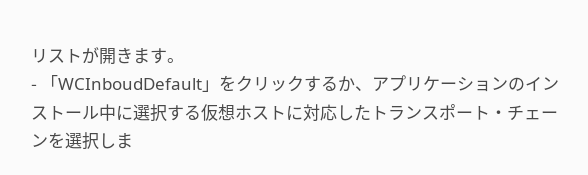リストが開きます。
- 「WCInboudDefault」をクリックするか、アプリケーションのインストール中に選択する仮想ホストに対応したトランスポート・チェーンを選択しま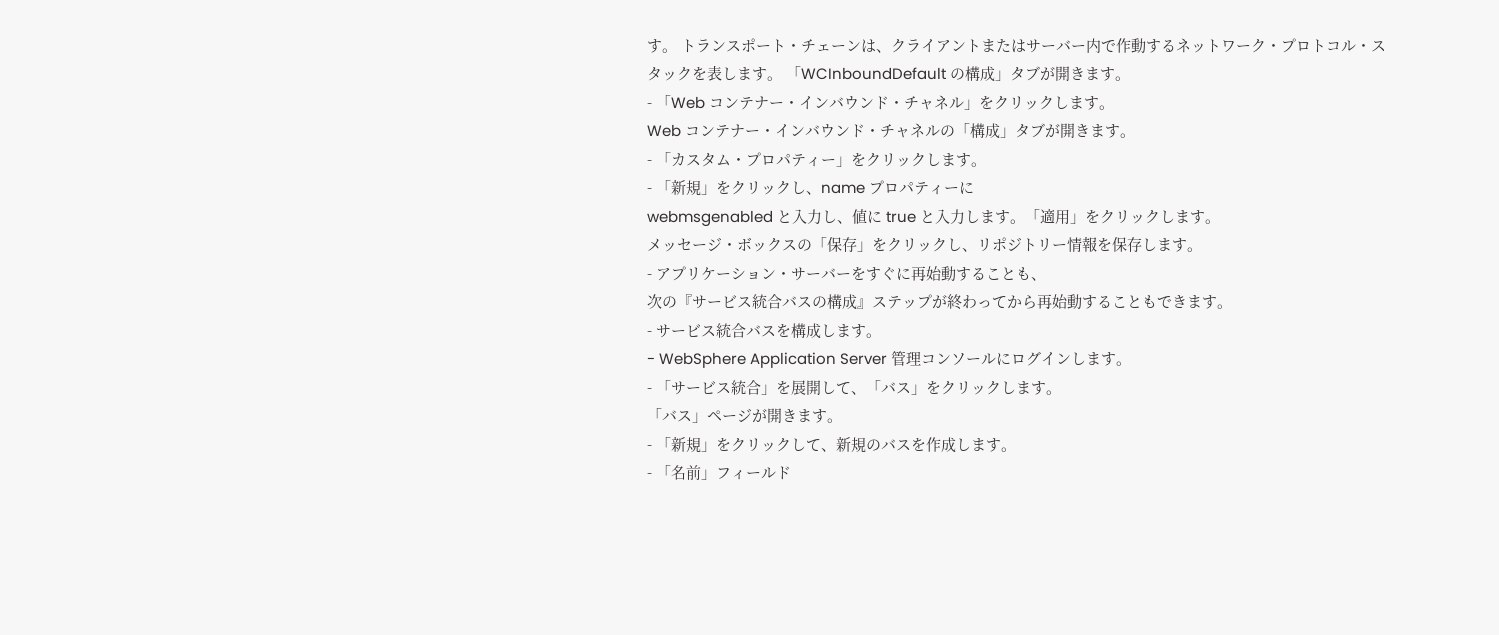す。 トランスポート・チェーンは、クライアントまたはサーバー内で作動するネットワーク・プロトコル・スタックを表します。 「WCInboundDefault の構成」タブが開きます。
- 「Web コンテナー・インバウンド・チャネル」をクリックします。
Web コンテナー・インバウンド・チャネルの「構成」タブが開きます。
- 「カスタム・プロパティー」をクリックします。
- 「新規」をクリックし、name プロパティーに
webmsgenabled と入力し、値に true と入力します。「適用」をクリックします。
メッセージ・ボックスの「保存」をクリックし、リポジトリー情報を保存します。
- アプリケーション・サーバーをすぐに再始動することも、
次の『サービス統合バスの構成』ステップが終わってから再始動することもできます。
- サービス統合バスを構成します。
- WebSphere Application Server 管理コンソールにログインします。
- 「サービス統合」を展開して、「バス」をクリックします。
「バス」ページが開きます。
- 「新規」をクリックして、新規のバスを作成します。
- 「名前」フィールド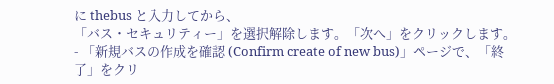に thebus と入力してから、
「バス・セキュリティー」を選択解除します。「次へ」をクリックします。
- 「新規バスの作成を確認 (Confirm create of new bus)」ページで、「終了」をクリ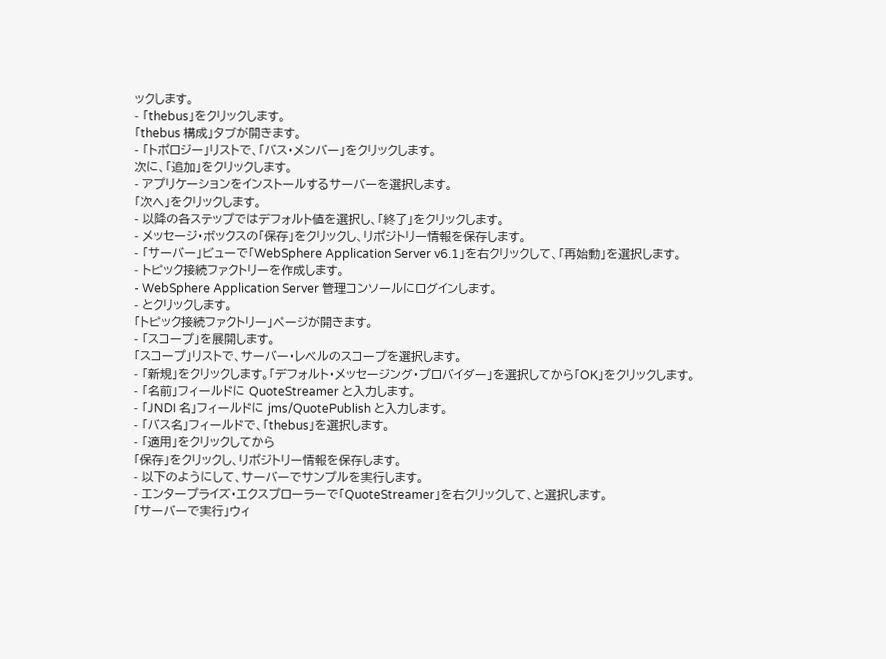ックします。
- 「thebus」をクリックします。
「thebus 構成」タブが開きます。
- 「トポロジー」リストで、「バス・メンバー」をクリックします。
次に、「追加」をクリックします。
- アプリケーションをインストールするサーバーを選択します。
「次へ」をクリックします。
- 以降の各ステップではデフォルト値を選択し、「終了」をクリックします。
- メッセージ・ボックスの「保存」をクリックし、リポジトリー情報を保存します。
- 「サーバー」ビューで「WebSphere Application Server v6.1」を右クリックして、「再始動」を選択します。
- トピック接続ファクトリーを作成します。
- WebSphere Application Server 管理コンソールにログインします。
- とクリックします。
「トピック接続ファクトリー」ページが開きます。
- 「スコープ」を展開します。
「スコープ」リストで、サーバー・レベルのスコープを選択します。
- 「新規」をクリックします。「デフォルト・メッセージング・プロバイダー」を選択してから「OK」をクリックします。
- 「名前」フィールドに QuoteStreamer と入力します。
- 「JNDI 名」フィールドに jms/QuotePublish と入力します。
- 「バス名」フィールドで、「thebus」を選択します。
- 「適用」をクリックしてから
「保存」をクリックし、リポジトリー情報を保存します。
- 以下のようにして、サーバーでサンプルを実行します。
- エンタープライズ・エクスプローラーで「QuoteStreamer」を右クリックして、と選択します。
「サーバーで実行」ウィ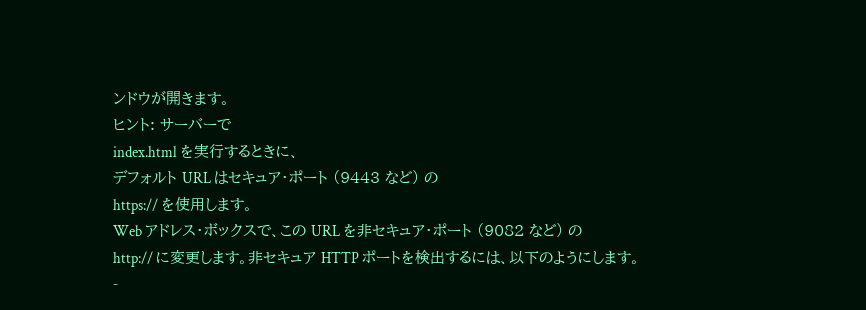ンドウが開きます。
ヒント: サーバーで
index.html を実行するときに、
デフォルト URL はセキュア・ポート (9443 など) の
https:// を使用します。
Web アドレス・ボックスで、この URL を非セキュア・ポート (9082 など) の
http:// に変更します。非セキュア HTTP ポートを検出するには、以下のようにします。
-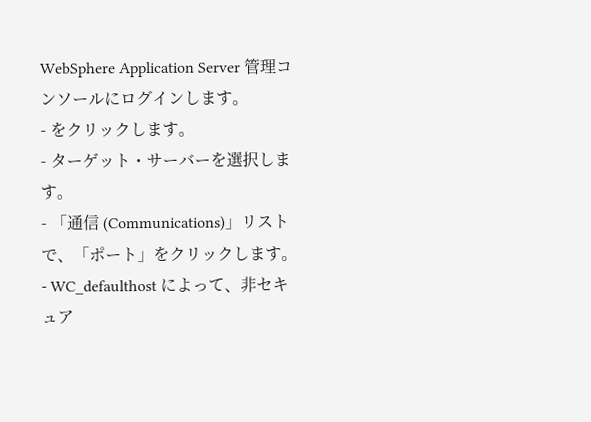WebSphere Application Server 管理コンソールにログインします。
- をクリックします。
- ターゲット・サーバーを選択します。
- 「通信 (Communications)」リストで、「ポート」をクリックします。
- WC_defaulthost によって、非セキュア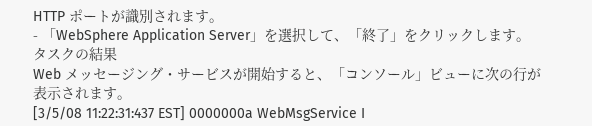HTTP ポートが識別されます。
- 「WebSphere Application Server」を選択して、「終了」をクリックします。
タスクの結果
Web メッセージング・サービスが開始すると、「コンソール」ビューに次の行が表示されます。
[3/5/08 11:22:31:437 EST] 0000000a WebMsgService I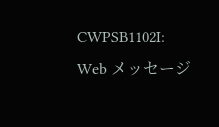CWPSB1102I: Web メッセージ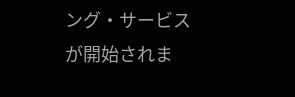ング・サービスが開始されま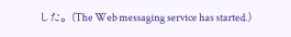した。(The Web messaging service has started.)